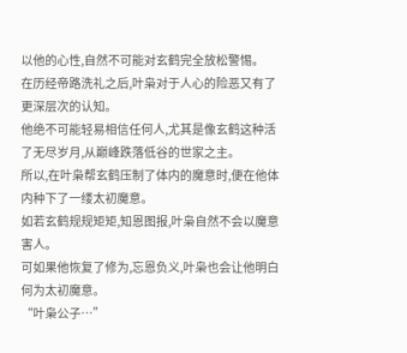以他的心性,自然不可能对玄鹤完全放松警惕。
在历经帝路洗礼之后,叶枭对于人心的险恶又有了更深层次的认知。
他绝不可能轻易相信任何人,尤其是像玄鹤这种活了无尽岁月,从巅峰跌落低谷的世家之主。
所以,在叶枭帮玄鹤压制了体内的魔意时,便在他体内种下了一缕太初魔意。
如若玄鹤规规矩矩,知恩图报,叶枭自然不会以魔意害人。
可如果他恢复了修为,忘恩负义,叶枭也会让他明白何为太初魔意。
“叶枭公子…”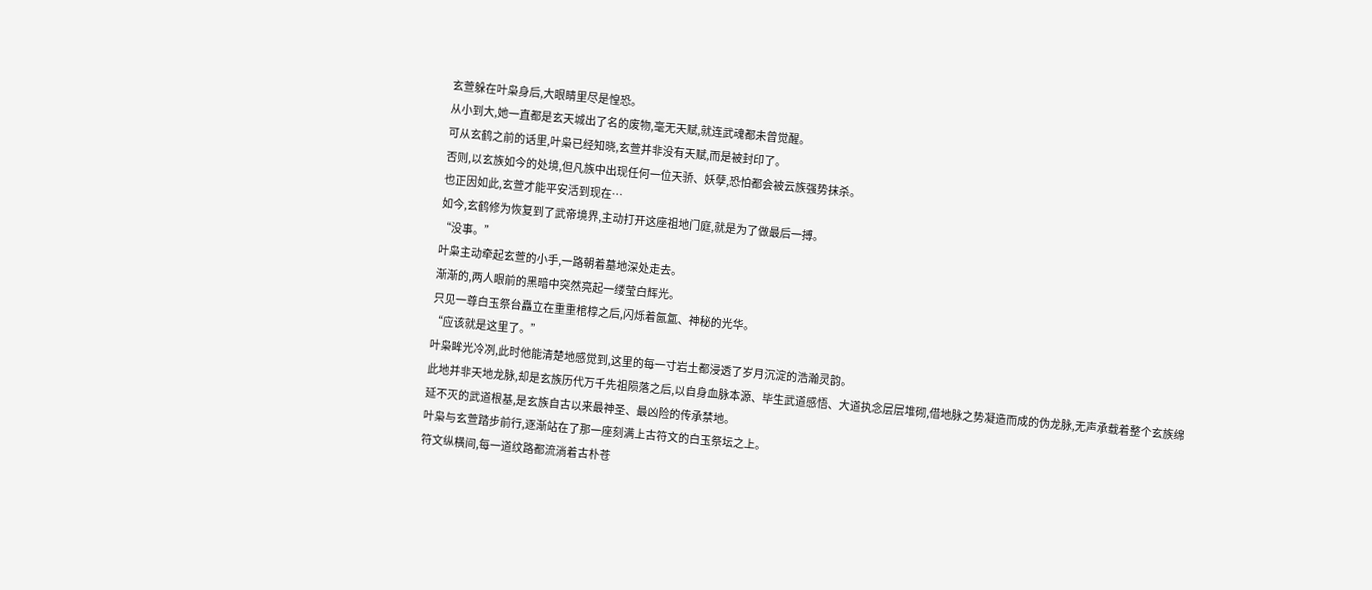玄萱躲在叶枭身后,大眼睛里尽是惶恐。
从小到大,她一直都是玄天城出了名的废物,毫无天赋,就连武魂都未曾觉醒。
可从玄鹤之前的话里,叶枭已经知晓,玄萱并非没有天赋,而是被封印了。
否则,以玄族如今的处境,但凡族中出现任何一位天骄、妖孽,恐怕都会被云族强势抹杀。
也正因如此,玄萱才能平安活到现在…
如今,玄鹤修为恢复到了武帝境界,主动打开这座祖地门庭,就是为了做最后一搏。
“没事。”
叶枭主动牵起玄萱的小手,一路朝着墓地深处走去。
渐渐的,两人眼前的黑暗中突然亮起一缕莹白辉光。
只见一尊白玉祭台矗立在重重棺椁之后,闪烁着氤氲、神秘的光华。
“应该就是这里了。”
叶枭眸光冷冽,此时他能清楚地感觉到,这里的每一寸岩土都浸透了岁月沉淀的浩瀚灵韵。
此地并非天地龙脉,却是玄族历代万千先祖陨落之后,以自身血脉本源、毕生武道感悟、大道执念层层堆砌,借地脉之势凝造而成的伪龙脉,无声承载着整个玄族绵延不灭的武道根基,是玄族自古以来最神圣、最凶险的传承禁地。
叶枭与玄萱踏步前行,逐渐站在了那一座刻满上古符文的白玉祭坛之上。
符文纵横间,每一道纹路都流淌着古朴苍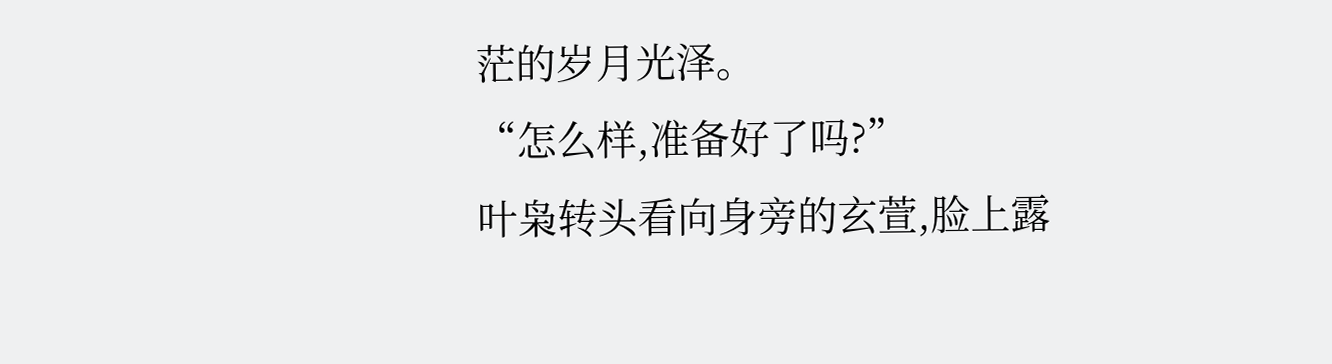茫的岁月光泽。
“怎么样,准备好了吗?”
叶枭转头看向身旁的玄萱,脸上露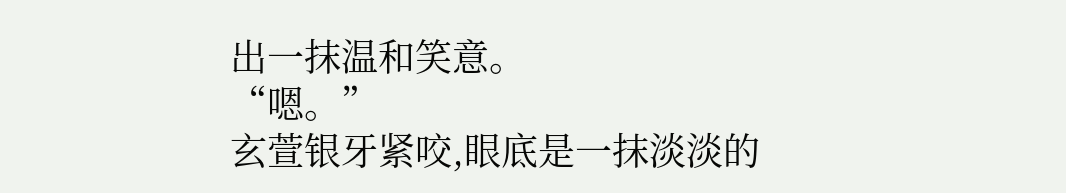出一抹温和笑意。
“嗯。”
玄萱银牙紧咬,眼底是一抹淡淡的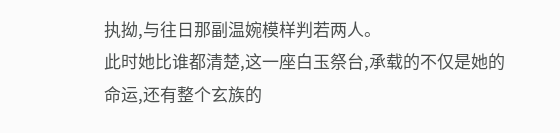执拗,与往日那副温婉模样判若两人。
此时她比谁都清楚,这一座白玉祭台,承载的不仅是她的命运,还有整个玄族的